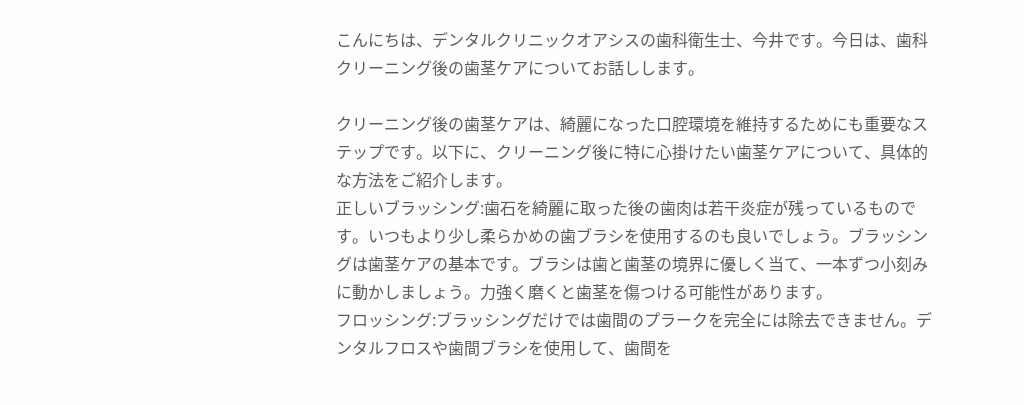こんにちは、デンタルクリニックオアシスの歯科衛生士、今井です。今日は、歯科クリーニング後の歯茎ケアについてお話しします。

クリーニング後の歯茎ケアは、綺麗になった口腔環境を維持するためにも重要なステップです。以下に、クリーニング後に特に心掛けたい歯茎ケアについて、具体的な方法をご紹介します。
正しいブラッシング:歯石を綺麗に取った後の歯肉は若干炎症が残っているものです。いつもより少し柔らかめの歯ブラシを使用するのも良いでしょう。ブラッシングは歯茎ケアの基本です。ブラシは歯と歯茎の境界に優しく当て、一本ずつ小刻みに動かしましょう。力強く磨くと歯茎を傷つける可能性があります。
フロッシング:ブラッシングだけでは歯間のプラークを完全には除去できません。デンタルフロスや歯間ブラシを使用して、歯間を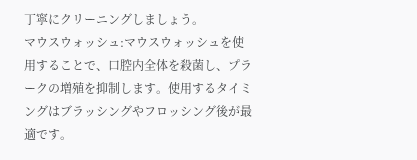丁寧にクリーニングしましょう。
マウスウォッシュ:マウスウォッシュを使用することで、口腔内全体を殺菌し、プラークの増殖を抑制します。使用するタイミングはブラッシングやフロッシング後が最適です。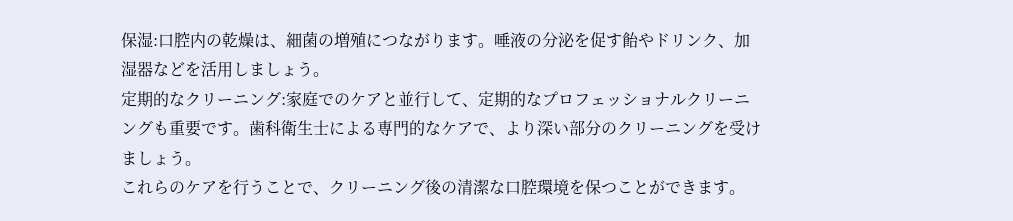保湿:口腔内の乾燥は、細菌の増殖につながります。唾液の分泌を促す飴やドリンク、加湿器などを活用しましょう。
定期的なクリーニング:家庭でのケアと並行して、定期的なプロフェッショナルクリーニングも重要です。歯科衛生士による専門的なケアで、より深い部分のクリーニングを受けましょう。
これらのケアを行うことで、クリーニング後の清潔な口腔環境を保つことができます。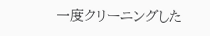一度クリーニングした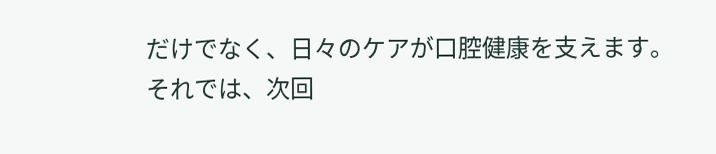だけでなく、日々のケアが口腔健康を支えます。
それでは、次回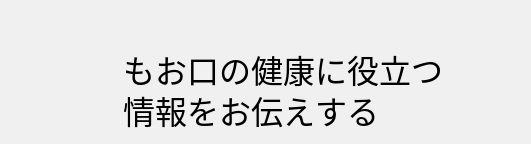もお口の健康に役立つ情報をお伝えする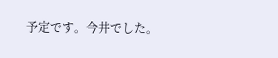予定です。今井でした。